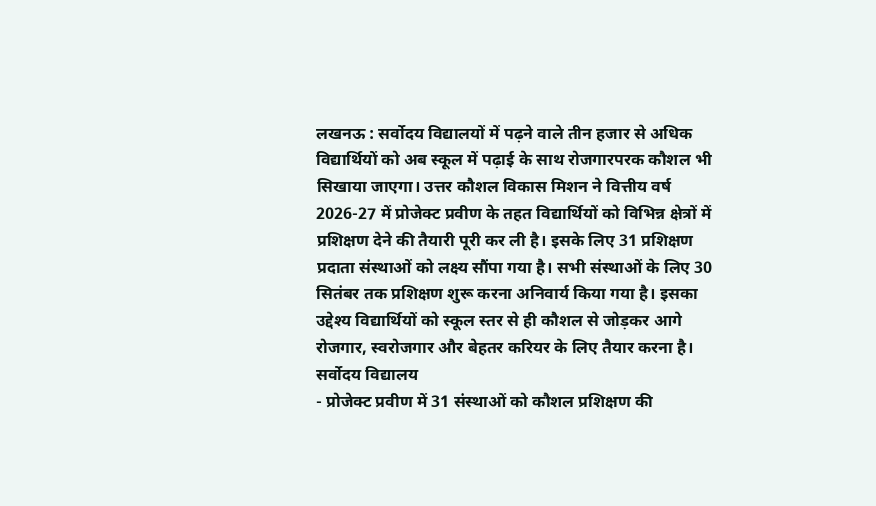लखनऊ : सर्वोदय विद्यालयों में पढ़ने वाले तीन हजार से अधिक विद्यार्थियों को अब स्कूल में पढ़ाई के साथ रोजगारपरक कौशल भी सिखाया जाएगा। उत्तर कौशल विकास मिशन ने वित्तीय वर्ष 2026-27 में प्रोजेक्ट प्रवीण के तहत विद्यार्थियों को विभिन्न क्षेत्रों में प्रशिक्षण देने की तैयारी पूरी कर ली है। इसके लिए 31 प्रशिक्षण प्रदाता संस्थाओं को लक्ष्य सौंपा गया है। सभी संस्थाओं के लिए 30 सितंबर तक प्रशिक्षण शुरू करना अनिवार्य किया गया है। इसका उद्देश्य विद्यार्थियों को स्कूल स्तर से ही कौशल से जोड़कर आगे रोजगार, स्वरोजगार और बेहतर करियर के लिए तैयार करना है।
सर्वोदय विद्यालय
- प्रोजेक्ट प्रवीण में 31 संस्थाओं को कौशल प्रशिक्षण की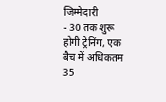जिम्मेदारी
- 30 तक शुरू होगी ट्रेनिंग, एक बैच में अधिकतम 35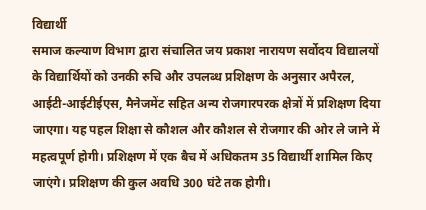विद्यार्थी
समाज कल्याण विभाग द्वारा संचालित जय प्रकाश नारायण सर्वोदय विद्यालयों के विद्यार्थियों को उनकी रुचि और उपलब्ध प्रशिक्षण के अनुसार अपैरल, आईटी-आईटीईएस, मैनेजमेंट सहित अन्य रोजगारपरक क्षेत्रों में प्रशिक्षण दिया जाएगा। यह पहल शिक्षा से कौशल और कौशल से रोजगार की ओर ले जाने में महत्वपूर्ण होगी। प्रशिक्षण में एक बैच में अधिकतम 35 विद्यार्थी शामिल किए जाएंगे। प्रशिक्षण की कुल अवधि 300 घंटे तक होगी।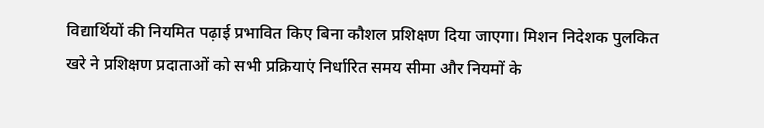विद्यार्थियों की नियमित पढ़ाई प्रभावित किए बिना कौशल प्रशिक्षण दिया जाएगा। मिशन निदेशक पुलकित खरे ने प्रशिक्षण प्रदाताओं को सभी प्रक्रियाएं निर्धारित समय सीमा और नियमों के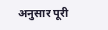अनुसार पूरी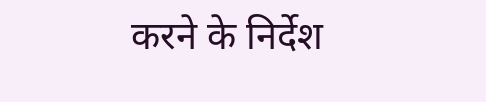करने के निर्देश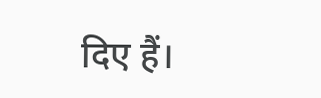दिए हैं।